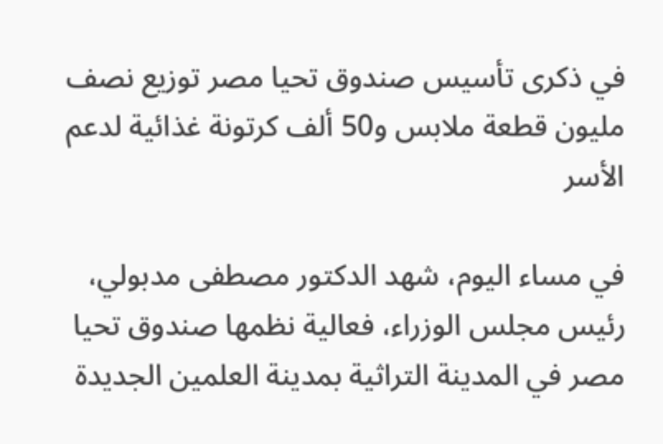في ذكرى تأسيس صندوق تحيا مصر توزيع نصف مليون قطعة ملابس و50 ألف كرتونة غذائية لدعم الأسر

في مساء اليوم، شهد الدكتور مصطفى مدبولي، رئيس مجلس الوزراء، فعالية نظمها صندوق تحيا مصر في المدينة التراثية بمدينة العلمين الجديدة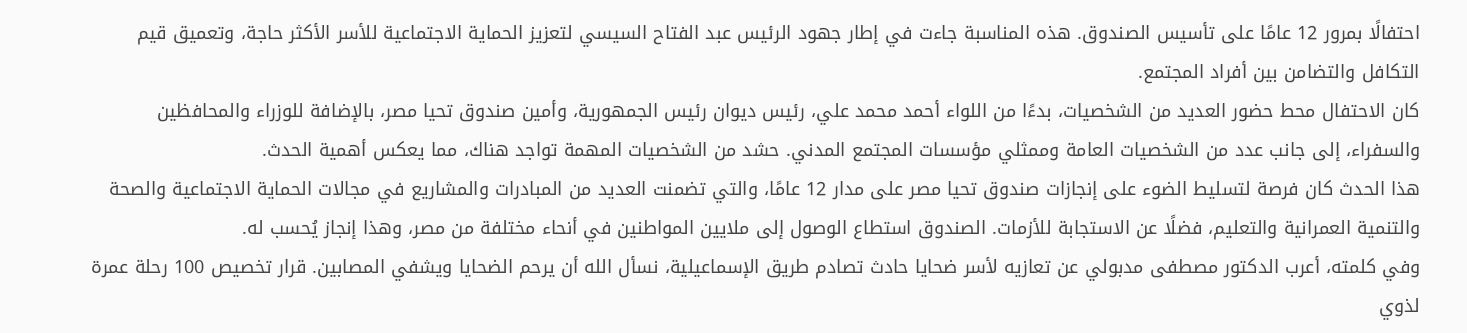احتفالًا بمرور 12 عامًا على تأسيس الصندوق. هذه المناسبة جاءت في إطار جهود الرئيس عبد الفتاح السيسي لتعزيز الحماية الاجتماعية للأسر الأكثر حاجة، وتعميق قيم التكافل والتضامن بين أفراد المجتمع.
كان الاحتفال محط حضور العديد من الشخصيات، بدءًا من اللواء أحمد محمد علي، رئيس ديوان رئيس الجمهورية، وأمين صندوق تحيا مصر، بالإضافة للوزراء والمحافظين والسفراء، إلى جانب عدد من الشخصيات العامة وممثلي مؤسسات المجتمع المدني. حشد من الشخصيات المهمة تواجد هناك، مما يعكس أهمية الحدث.
هذا الحدث كان فرصة لتسليط الضوء على إنجازات صندوق تحيا مصر على مدار 12 عامًا، والتي تضمنت العديد من المبادرات والمشاريع في مجالات الحماية الاجتماعية والصحة والتنمية العمرانية والتعليم، فضلًا عن الاستجابة للأزمات. الصندوق استطاع الوصول إلى ملايين المواطنين في أنحاء مختلفة من مصر، وهذا إنجاز يُحسب له.
وفي كلمته، أعرب الدكتور مصطفى مدبولي عن تعازيه لأسر ضحايا حادث تصادم طريق الإسماعيلية، نسأل الله أن يرحم الضحايا ويشفي المصابين. قرار تخصيص 100 رحلة عمرة لذوي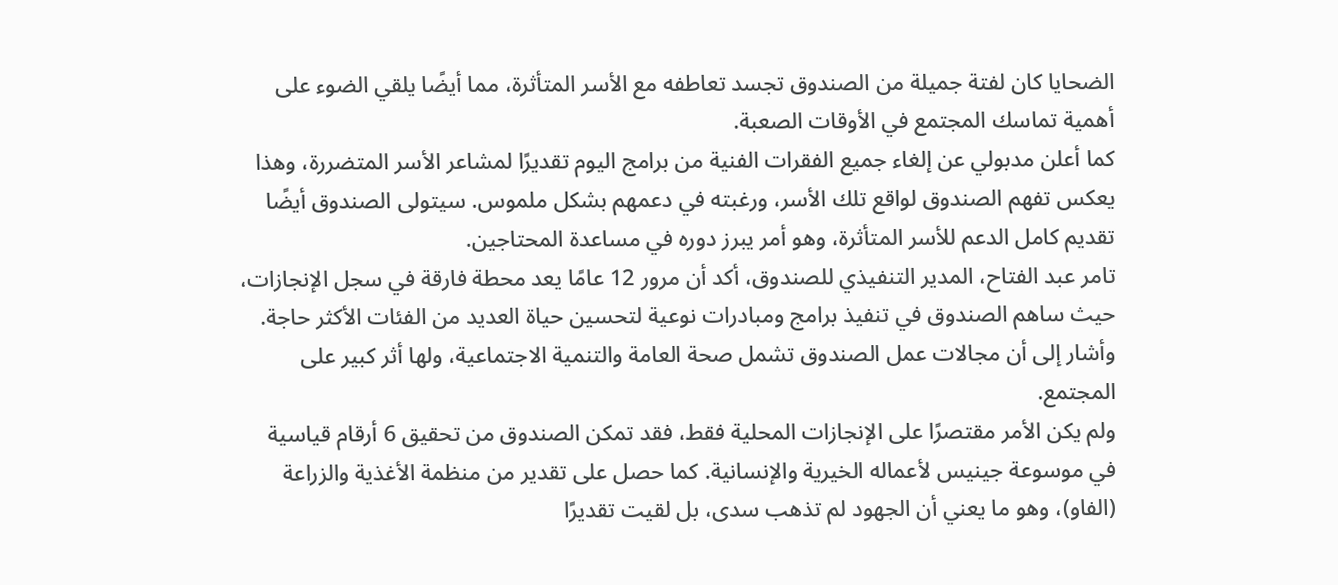الضحايا كان لفتة جميلة من الصندوق تجسد تعاطفه مع الأسر المتأثرة، مما أيضًا يلقي الضوء على أهمية تماسك المجتمع في الأوقات الصعبة.
كما أعلن مدبولي عن إلغاء جميع الفقرات الفنية من برامج اليوم تقديرًا لمشاعر الأسر المتضررة، وهذا يعكس تفهم الصندوق لواقع تلك الأسر، ورغبته في دعمهم بشكل ملموس. سيتولى الصندوق أيضًا تقديم كامل الدعم للأسر المتأثرة، وهو أمر يبرز دوره في مساعدة المحتاجين.
تامر عبد الفتاح، المدير التنفيذي للصندوق، أكد أن مرور 12 عامًا يعد محطة فارقة في سجل الإنجازات، حيث ساهم الصندوق في تنفيذ برامج ومبادرات نوعية لتحسين حياة العديد من الفئات الأكثر حاجة. وأشار إلى أن مجالات عمل الصندوق تشمل صحة العامة والتنمية الاجتماعية، ولها أثر كبير على المجتمع.
ولم يكن الأمر مقتصرًا على الإنجازات المحلية فقط، فقد تمكن الصندوق من تحقيق 6 أرقام قياسية في موسوعة جينيس لأعماله الخيرية والإنسانية. كما حصل على تقدير من منظمة الأغذية والزراعة (الفاو)، وهو ما يعني أن الجهود لم تذهب سدى، بل لقيت تقديرًا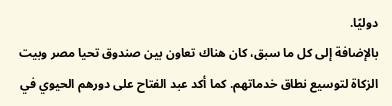دوليًا.
بالإضافة إلى كل ما سبق، كان هناك تعاون بين صندوق تحيا مصر وبيت الزكاة لتوسيع نطاق خدماتهم. كما أكد عبد الفتاح على دورهم الحيوي في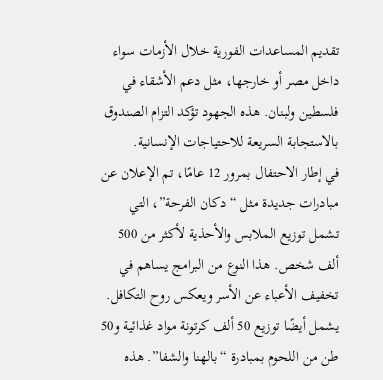تقديم المساعدات الفورية خلال الأزمات سواء داخل مصر أو خارجها، مثل دعم الأشقاء في فلسطين ولبنان. هذه الجهود تؤكد التزام الصندوق بالاستجابة السريعة للاحتياجات الإنسانية.
في إطار الاحتفال بمرور 12 عامًا، تم الإعلان عن مبادرات جديدة مثل “دكان الفرحة”، التي تشمل توزيع الملابس والأحذية لأكثر من 500 ألف شخص. هذا النوع من البرامج يساهم في تخفيف الأعباء عن الأسر ويعكس روح التكافل.
يشمل أيضًا توزيع 50 ألف كرتونة مواد غذائية و50 طن من اللحوم بمبادرة “بالهنا والشفا”. هذه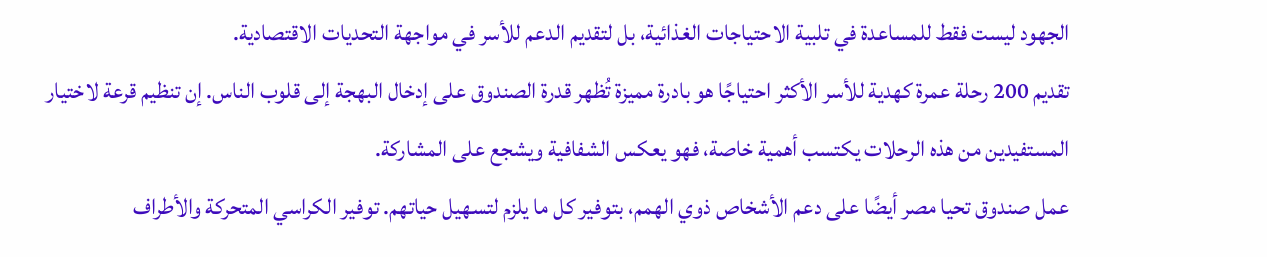الجهود ليست فقط للمساعدة في تلبية الاحتياجات الغذائية، بل لتقديم الدعم للأسر في مواجهة التحديات الاقتصادية.
تقديم 200 رحلة عمرة كهدية للأسر الأكثر احتياجًا هو بادرة مميزة تُظهر قدرة الصندوق على إدخال البهجة إلى قلوب الناس. إن تنظيم قرعة لاختيار المستفيدين من هذه الرحلات يكتسب أهمية خاصة، فهو يعكس الشفافية ويشجع على المشاركة.
عمل صندوق تحيا مصر أيضًا على دعم الأشخاص ذوي الهمم، بتوفير كل ما يلزم لتسهيل حياتهم. توفير الكراسي المتحركة والأطراف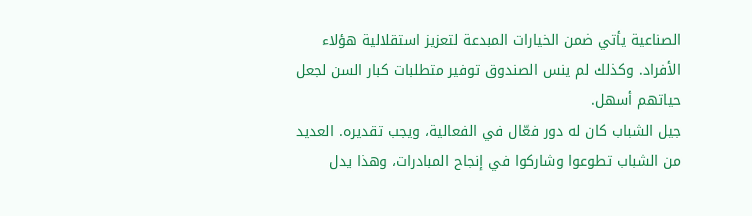الصناعية يأتي ضمن الخيارات المبدعة لتعزيز استقلالية هؤلاء الأفراد. وكذلك لم ينس الصندوق توفير متطلبات كبار السن لجعل حياتهم أسهل.
جيل الشباب كان له دور فعّال في الفعالية، ويجب تقديره. العديد من الشباب تطوعوا وشاركوا في إنجاح المبادرات، وهذا يدل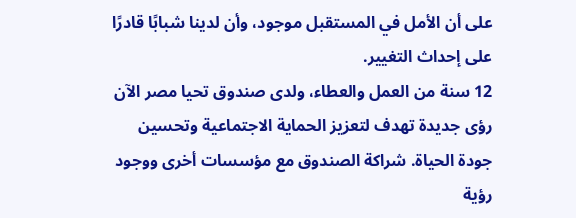على أن الأمل في المستقبل موجود، وأن لدينا شبابًا قادرًا على إحداث التغيير.
12 سنة من العمل والعطاء، ولدى صندوق تحيا مصر الآن رؤى جديدة تهدف لتعزيز الحماية الاجتماعية وتحسين جودة الحياة. شراكة الصندوق مع مؤسسات أخرى ووجود رؤية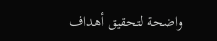واضحة لتحقيق أهداف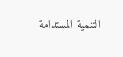التنمية المستدامة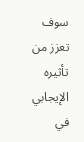سوف تعزز من تأثيره الإيجابي في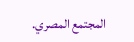المجتمع المصري.